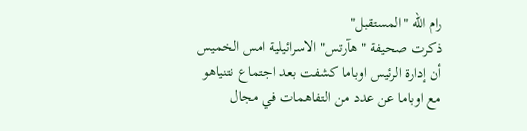رام الله "المستقبل"
ذكرت صحيفة "هآرتس" الاسرائيلية امس الخميس أن إدارة الرئيس اوباما كشفت بعد اجتماع نتنياهو مع اوباما عن عدد من التفاهمات في مجال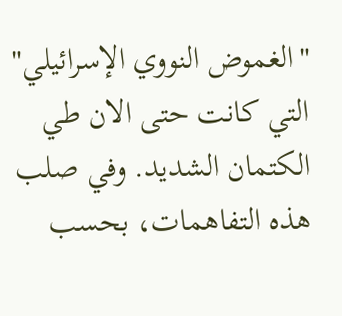"الغموض النووي الإسرائيلي" التي كانت حتى الان طي الكتمان الشديد. وفي صلب هذه التفاهمات، بحسب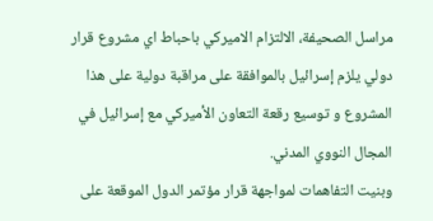مراسل الصحيفة، الالتزام الاميركي باحباط اي مشروع قرار دولي يلزم إسرائيل بالموافقة على مراقبة دولية على هذا المشروع و توسيع رقعة التعاون الأميركي مع إسرائيل في المجال النووي المدني.
وبنيت التفاهمات لمواجهة قرار مؤتمر الدول الموقعة على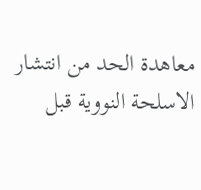معاهدة الحد من انتشار الاسلحة النووية قبل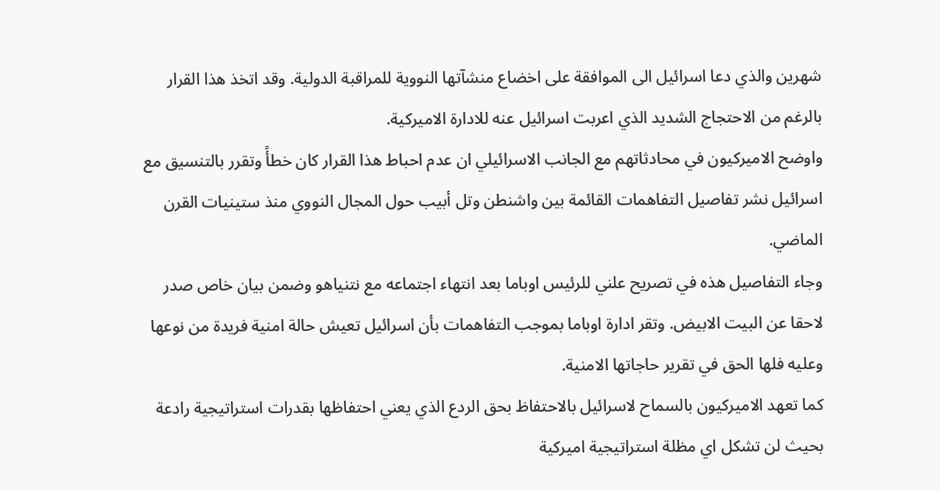شهرين والذي دعا اسرائيل الى الموافقة على اخضاع منشآتها النووية للمراقبة الدولية. وقد اتخذ هذا القرار بالرغم من الاحتجاج الشديد الذي اعربت اسرائيل عنه للادارة الاميركية.
واوضح الاميركيون في محادثاتهم مع الجانب الاسرائيلي ان عدم احباط هذا القرار كان خطأً وتقرر بالتنسيق مع اسرائيل نشر تفاصيل التفاهمات القائمة بين واشنطن وتل أبيب حول المجال النووي منذ ستينيات القرن الماضي.
وجاء التفاصيل هذه في تصريح علني للرئيس اوباما بعد انتهاء اجتماعه مع نتنياهو وضمن بيان خاص صدر لاحقا عن البيت الابيض. وتقر ادارة اوباما بموجب التفاهمات بأن اسرائيل تعيش حالة امنية فريدة من نوعها وعليه فلها الحق في تقرير حاجاتها الامنية.
كما تعهد الاميركيون بالسماح لاسرائيل بالاحتفاظ بحق الردع الذي يعني احتفاظها بقدرات استراتيجية رادعة بحيث لن تشكل اي مظلة استراتيجية اميركية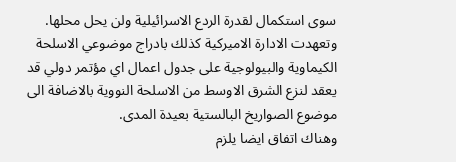سوى استكمال لقدرة الردع الاسرائيلية ولن يحل محلها.
وتعهدت الادارة الاميركية كذلك بادراج موضوعي الاسلحة الكيماوية والبيولوجية على جدول اعمال اي مؤتمر دولي قد يعقد لنزع الشرق الاوسط من الاسلحة النووية بالاضافة الى موضوع الصواريخ البالستية بعيدة المدى.
وهناك اتفاق ايضا يلزم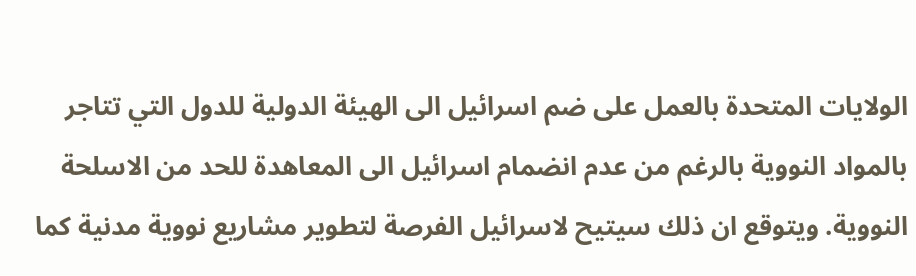الولايات المتحدة بالعمل على ضم اسرائيل الى الهيئة الدولية للدول التي تتاجر بالمواد النووية بالرغم من عدم انضمام اسرائيل الى المعاهدة للحد من الاسلحة النووية. ويتوقع ان ذلك سيتيح لاسرائيل الفرصة لتطوير مشاريع نووية مدنية كما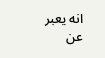انه يعبر عن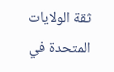ثقة الولايات المتحدة في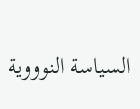السياسة النوووية